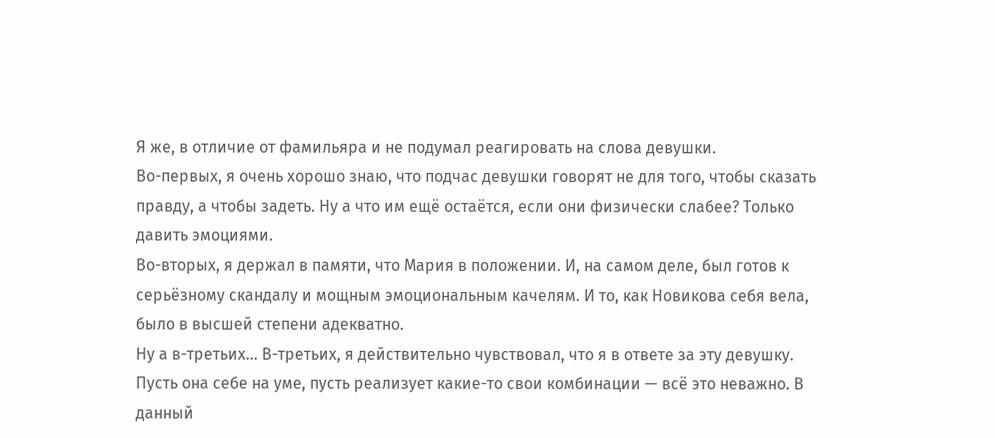Я же, в отличие от фамильяра и не подумал реагировать на слова девушки.
Во-первых, я очень хорошо знаю, что подчас девушки говорят не для того, чтобы сказать правду, а чтобы задеть. Ну а что им ещё остаётся, если они физически слабее? Только давить эмоциями.
Во-вторых, я держал в памяти, что Мария в положении. И, на самом деле, был готов к серьёзному скандалу и мощным эмоциональным качелям. И то, как Новикова себя вела, было в высшей степени адекватно.
Ну а в-третьих… В-третьих, я действительно чувствовал, что я в ответе за эту девушку.
Пусть она себе на уме, пусть реализует какие-то свои комбинации — всё это неважно. В данный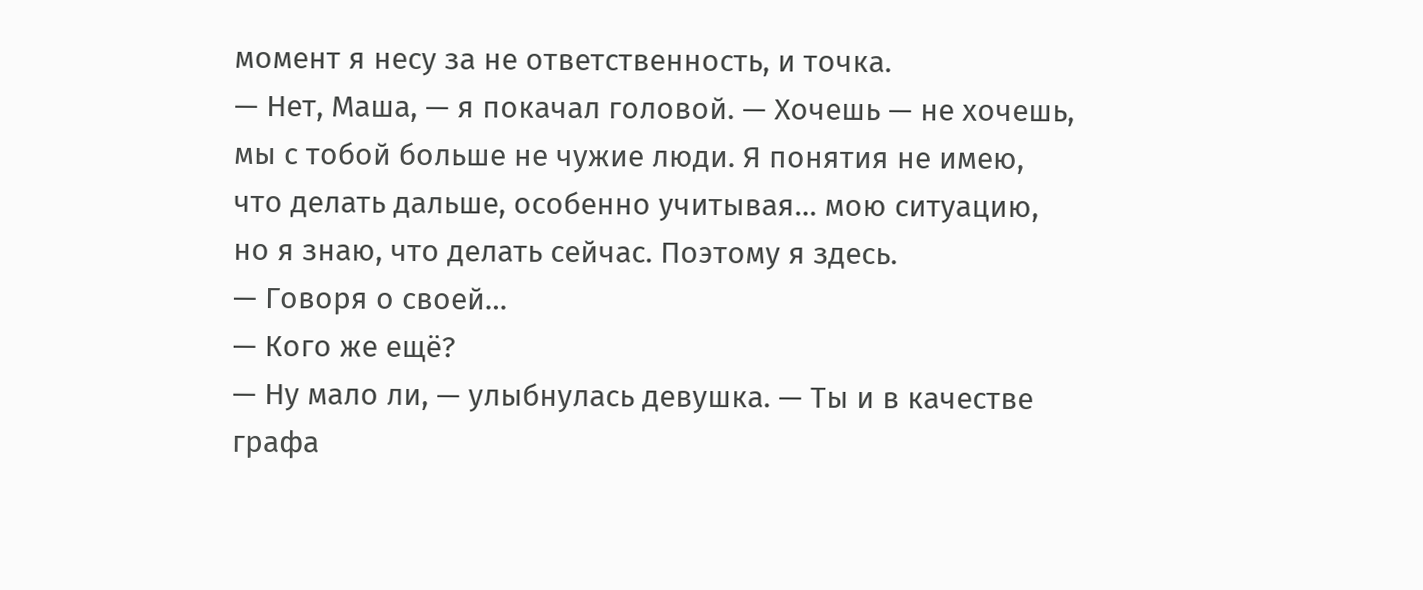момент я несу за не ответственность, и точка.
— Нет, Маша, — я покачал головой. — Хочешь — не хочешь, мы с тобой больше не чужие люди. Я понятия не имею, что делать дальше, особенно учитывая… мою ситуацию, но я знаю, что делать сейчас. Поэтому я здесь.
— Говоря о своей…
— Кого же ещё?
— Ну мало ли, — улыбнулась девушка. — Ты и в качестве графа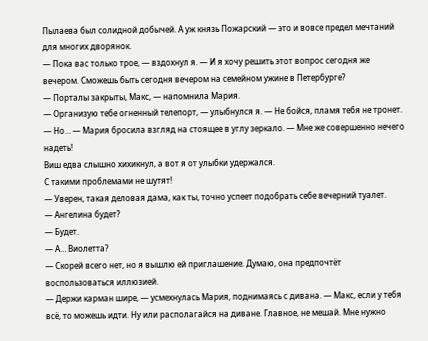Пылаева был солидной добычей. А уж князь Пожарский — это и вовсе предел мечтаний для многих дворянок.
— Пока вас только трое, — вздохнул я. — И я хочу решить этот вопрос сегодня же вечером. Сможешь быть сегодня вечером на семейном ужине в Петербурге?
— Порталы закрыты, Макс, — напомнила Мария.
— Организую тебе огненный телепорт, — улыбнулся я. — Не бойся, пламя тебя не тронет.
— Но… — Мария бросила взгляд на стоящее в углу зеркало. — Мне же совершенно нечего надеть!
Виш едва слышно хихикнул, а вот я от улыбки удержался.
С такими проблемами не шутят!
— Уверен, такая деловая дама, как ты, точно успеет подобрать себе вечерний туалет.
— Ангелина будет?
— Будет.
— А… Виолетта?
— Скорей всего нет, но я вышлю ей приглашение. Думаю, она предпочтёт воспользоваться иллюзией.
— Держи карман шире, — усмехнулась Мария, поднимаясь с дивана. — Макс, если у тебя всё, то можешь идти. Ну или располагайся на диване. Главное, не мешай. Мне нужно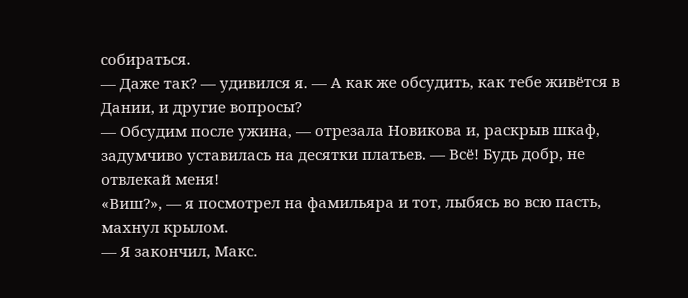собираться.
— Даже так? — удивился я. — А как же обсудить, как тебе живётся в Дании, и другие вопросы?
— Обсудим после ужина, — отрезала Новикова и, раскрыв шкаф, задумчиво уставилась на десятки платьев. — Всё! Будь добр, не отвлекай меня!
«Виш?», — я посмотрел на фамильяра и тот, лыбясь во всю пасть, махнул крылом.
— Я закончил, Макс.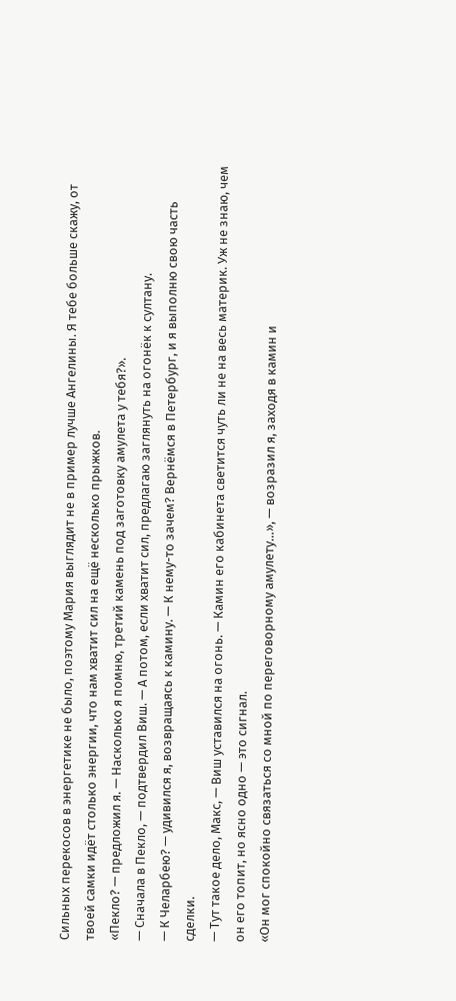Сильных перекосов в энергетике не было, поэтому Мария выглядит не в пример лучше Ангелины. Я тебе больше скажу, от твоей самки идёт столько энергии, что нам хватит сил на ещё несколько прыжков.
«Пекло? — предложил я. — Насколько я помню, третий камень под заготовку амулета у тебя?».
— Сначала в Пекло, — подтвердил Виш. — А потом, если хватит сил, предлагаю заглянуть на огонёк к султану.
— К Челарбею? — удивился я, возвращаясь к камину. — К нему-то зачем? Вернёмся в Петербург, и я выполню свою часть сделки.
— Тут такое дело, Макс, — Виш уставился на огонь. — Камин его кабинета светится чуть ли не на весь материк. Уж не знаю, чем он его топит, но ясно одно — это сигнал.
«Он мог спокойно связаться со мной по переговорному амулету…», — возразил я, заходя в камин и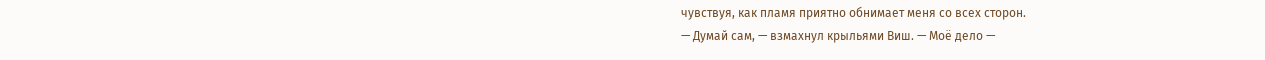чувствуя, как пламя приятно обнимает меня со всех сторон.
— Думай сам, — взмахнул крыльями Виш. — Моё дело —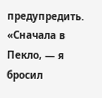предупредить.
«Сначала в Пекло, — я бросил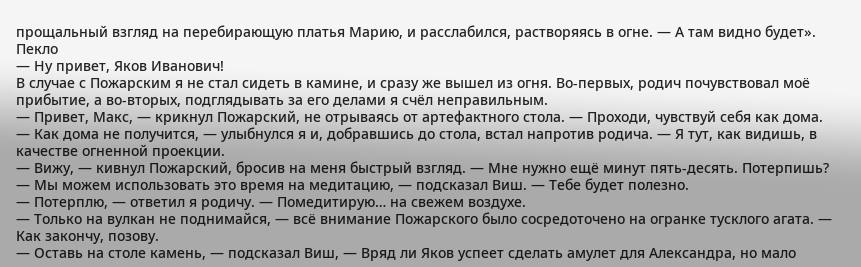прощальный взгляд на перебирающую платья Марию, и расслабился, растворяясь в огне. — А там видно будет».
Пекло
— Ну привет, Яков Иванович!
В случае с Пожарским я не стал сидеть в камине, и сразу же вышел из огня. Во-первых, родич почувствовал моё прибытие, а во-вторых, подглядывать за его делами я счёл неправильным.
— Привет, Макс, — крикнул Пожарский, не отрываясь от артефактного стола. — Проходи, чувствуй себя как дома.
— Как дома не получится, — улыбнулся я и, добравшись до стола, встал напротив родича. — Я тут, как видишь, в качестве огненной проекции.
— Вижу, — кивнул Пожарский, бросив на меня быстрый взгляд. — Мне нужно ещё минут пять-десять. Потерпишь?
— Мы можем использовать это время на медитацию, — подсказал Виш. — Тебе будет полезно.
— Потерплю, — ответил я родичу. — Помедитирую… на свежем воздухе.
— Только на вулкан не поднимайся, — всё внимание Пожарского было сосредоточено на огранке тусклого агата. — Как закончу, позову.
— Оставь на столе камень, — подсказал Виш, — Вряд ли Яков успеет сделать амулет для Александра, но мало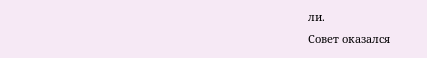ли.
Совет оказался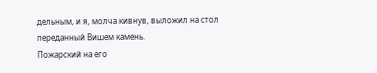дельным, и я, молча кивнув, выложил на стол переданный Вишем камень.
Пожарский на его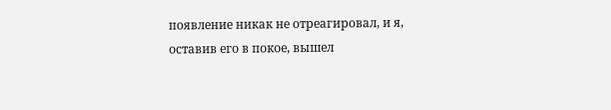появление никак не отреагировал, и я, оставив его в покое, вышел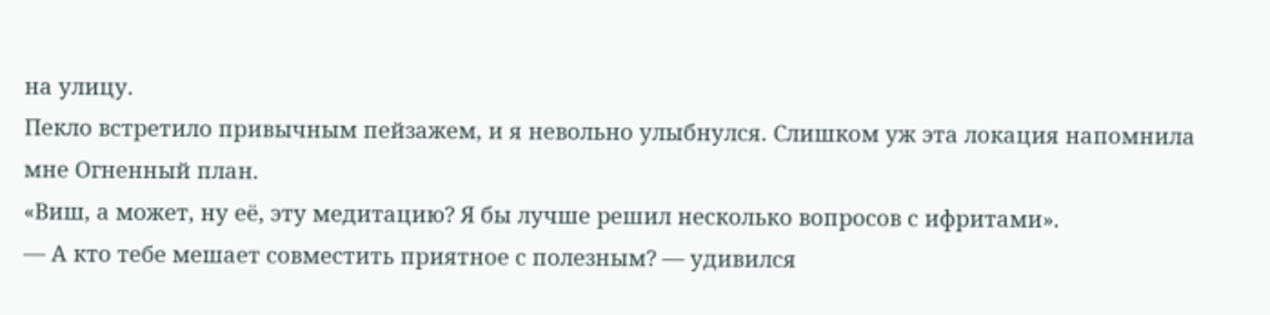на улицу.
Пекло встретило привычным пейзажем, и я невольно улыбнулся. Слишком уж эта локация напомнила мне Огненный план.
«Виш, а может, ну её, эту медитацию? Я бы лучше решил несколько вопросов с ифритами».
— А кто тебе мешает совместить приятное с полезным? — удивился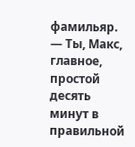фамильяр. — Ты, Макс, главное, простой десять минут в правильной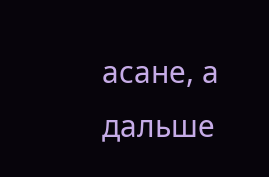асане, а дальше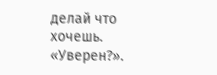делай что хочешь.
«Уверен?».